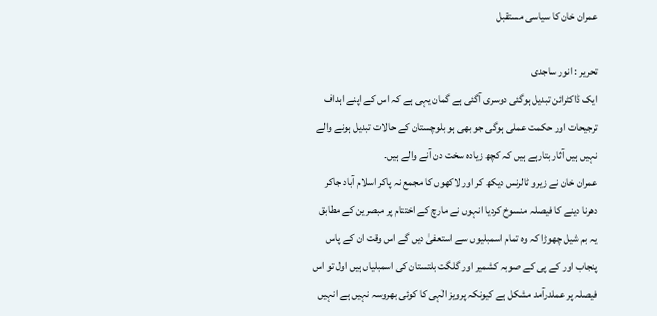عمران خان کا سیاسی مستقبل

تحریر : انور ساجدی
ایک ڈاکٹرائن تبدیل ہوگئی دوسری آگئی ہے گمان یہی ہے کہ اس کے اپنے اہداف ترجیحات اور حکمت عملی ہوگی جو بھی ہو بلوچستان کے حالات تبدیل ہونے والے نہیں ہیں آثار بتارہے ہیں کہ کچھ زیادہ سخت دن آنے والے ہیں۔
عمران خان نے زیرو ٹالرنس دیکھ کر اور لاکھوں کا مجمع نہ پاکر اسلام آباد جاکر دھرنا دینے کا فیصلہ منسوخ کردیا انہوں نے مارچ کے اختتام پر مبصرین کے مطابق یہ بم شیل چھوڑا کہ وہ تمام اسمبلیوں سے استعفیٰ دیں گے اس وقت ان کے پاس پنجاب اور کے پی کے صوبہ کشمیر اور گلگت بلتستان کی اسمبلیاں ہیں اول تو اس فیصلہ پر عملدرآمد مشکل ہے کیونکہ پرویز الٰہی کا کوئی بھروسہ نہیں ہے انہیں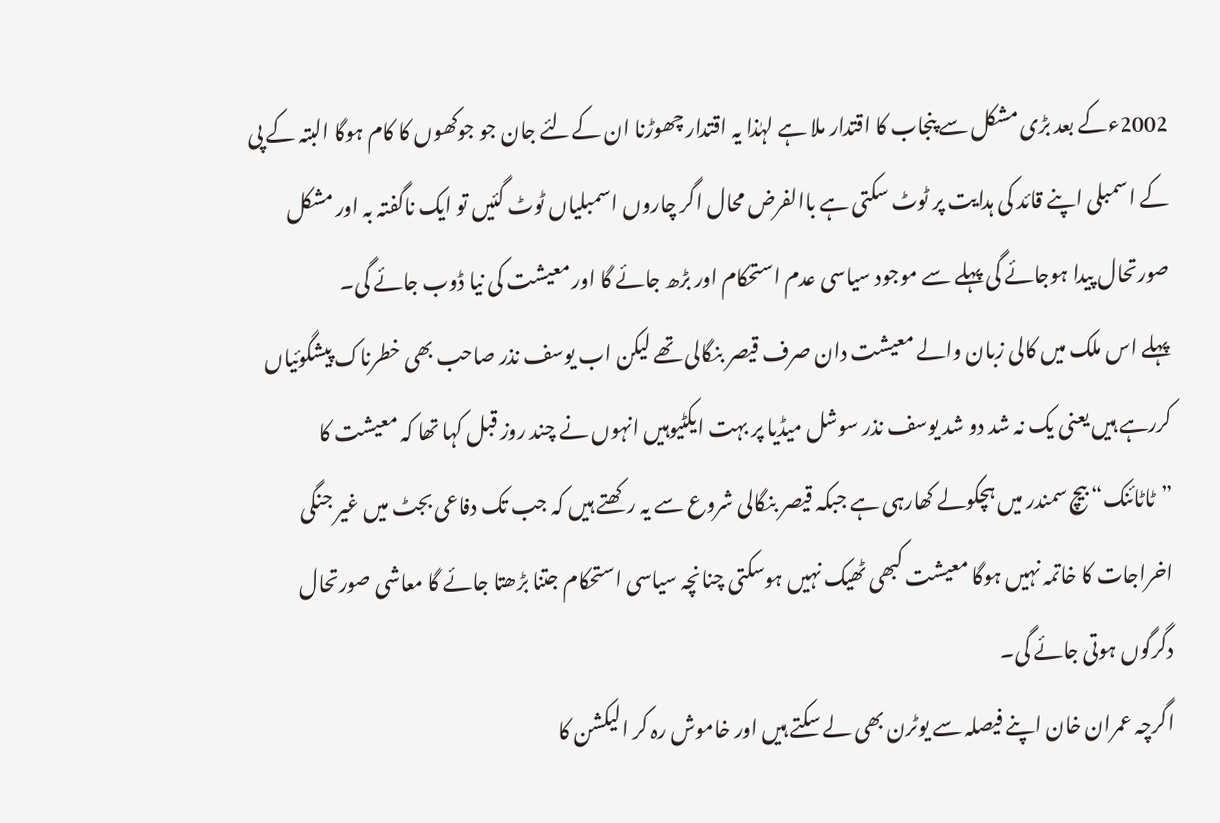2002ءکے بعد بڑی مشکل سے پنجاب کا اقتدار ملا ہے لہٰذا یہ اقتدار چھوڑنا ان کےلئے جان جو جوکھوں کا کام ہوگا البتہ کے پی کے اسمبلی اپنے قائد کی ہدایت پر ٹوٹ سکتی ہے باالفرض محال اگر چاروں اسمبلیاں ٹوٹ گئیں تو ایک ناگفتہ بہ اور مشکل صورتحال پیدا ہوجائے گی پہلے سے موجود سیاسی عدم استحکام اور بڑھ جائے گا اور معیشت کی نیا ڈوب جائے گی۔
پہلے اس ملک میں کالی زبان والے معیشت دان صرف قیصر بنگالی تھے لیکن اب یوسف نذر صاحب بھی خطرناک پیشگوئیاں کررہے ہیں یعنی یک نہ شد دو شد یوسف نذر سوشل میڈیا پر بہت ایکٹیوہیں انہوں نے چند روز قبل کہا تھا کہ معیشت کا ”ٹاٹائنک“ بیچ سمندر میں ہچکولے کھارہی ہے جبکہ قیصر بنگالی شروع سے یہ رکھتے ہیں کہ جب تک دفاعی بجٹ میں غیر جنگی اخراجات کا خاتمہ نہیں ہوگا معیشت کبھی ٹھیک نہیں ہوسکتی چنانچہ سیاسی استحکام جتنا بڑھتا جائے گا معاشی صورتحال دگرگوں ہوتی جائے گی۔
اگرچہ عمران خان اپنے فیصلہ سے یوٹرن بھی لے سکتے ہیں اور خاموش رہ کر الیکشن کا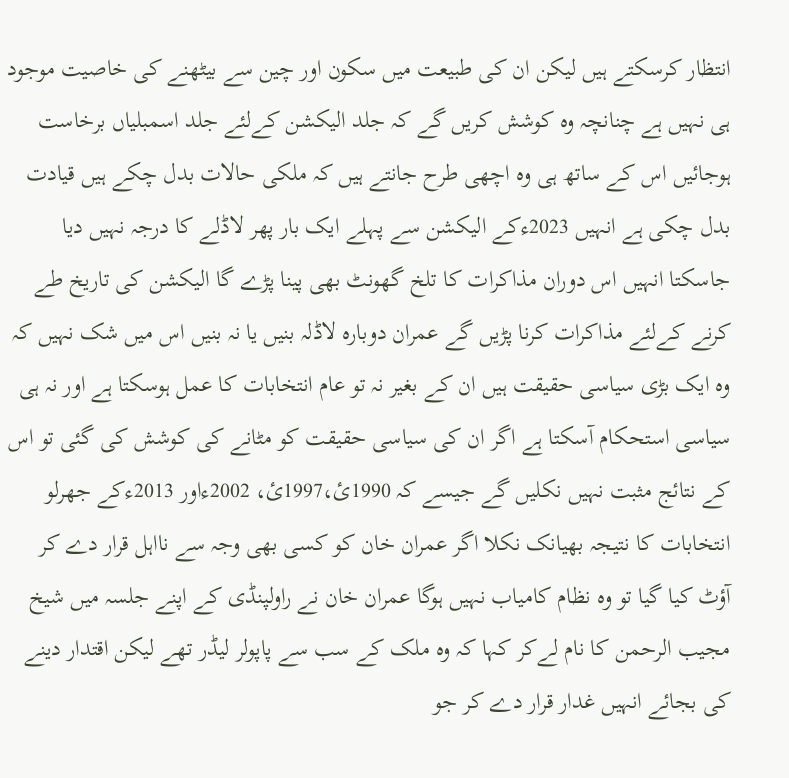انتظار کرسکتے ہیں لیکن ان کی طبیعت میں سکون اور چین سے بیٹھنے کی خاصیت موجود ہی نہیں ہے چنانچہ وہ کوشش کریں گے کہ جلد الیکشن کےلئے جلد اسمبلیاں برخاست ہوجائیں اس کے ساتھ ہی وہ اچھی طرح جانتے ہیں کہ ملکی حالات بدل چکے ہیں قیادت بدل چکی ہے انہیں 2023ءکے الیکشن سے پہلے ایک بار پھر لاڈلے کا درجہ نہیں دیا جاسکتا انہیں اس دوران مذاکرات کا تلخ گھونٹ بھی پینا پڑے گا الیکشن کی تاریخ طے کرنے کےلئے مذاکرات کرنا پڑیں گے عمران دوبارہ لاڈلہ بنیں یا نہ بنیں اس میں شک نہیں کہ وہ ایک بڑی سیاسی حقیقت ہیں ان کے بغیر نہ تو عام انتخابات کا عمل ہوسکتا ہے اور نہ ہی سیاسی استحکام آسکتا ہے اگر ان کی سیاسی حقیقت کو مٹانے کی کوشش کی گئی تو اس کے نتائج مثبت نہیں نکلیں گے جیسے کہ 1990ئ،1997ئ، 2002ءاور 2013ءکے جھرلو انتخابات کا نتیجہ بھیانک نکلا اگر عمران خان کو کسی بھی وجہ سے نااہل قرار دے کر آؤٹ کیا گیا تو وہ نظام کامیاب نہیں ہوگا عمران خان نے راولپنڈی کے اپنے جلسہ میں شیخ مجیب الرحمن کا نام لےکر کہا کہ وہ ملک کے سب سے پاپولر لیڈر تھے لیکن اقتدار دینے کی بجائے انہیں غدار قرار دے کر جو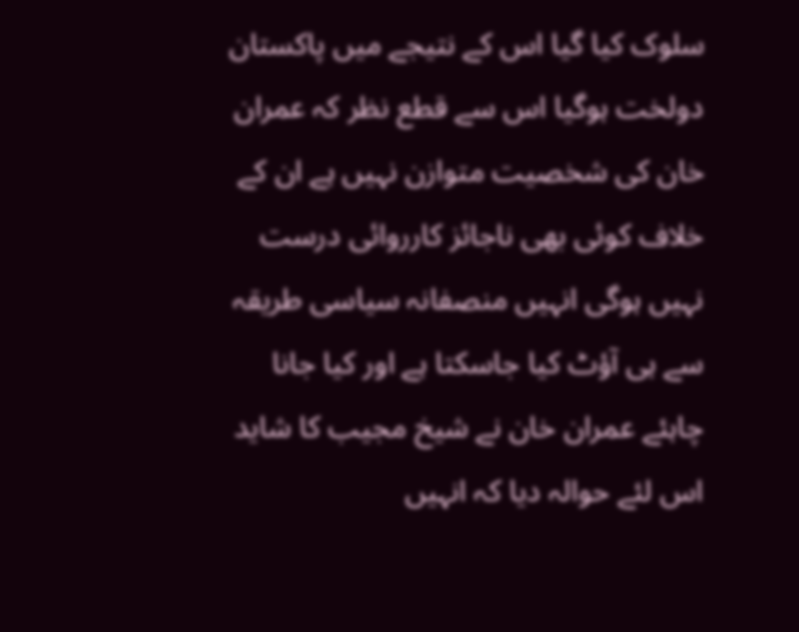سلوک کیا گیا اس کے نتیجے میں پاکستان دولخت ہوگیا اس سے قطع نظر کہ عمران خان کی شخصیت متوازن نہیں ہے ان کے خلاف کوئی بھی ناجائز کارروائی درست نہیں ہوگی انہیں منصفانہ سیاسی طریقہ سے ہی آؤٹ کیا جاسکتا ہے اور کیا جانا چاہئے عمران خان نے شیخ مجیب کا شاید اس لئے حوالہ دیا کہ انہیں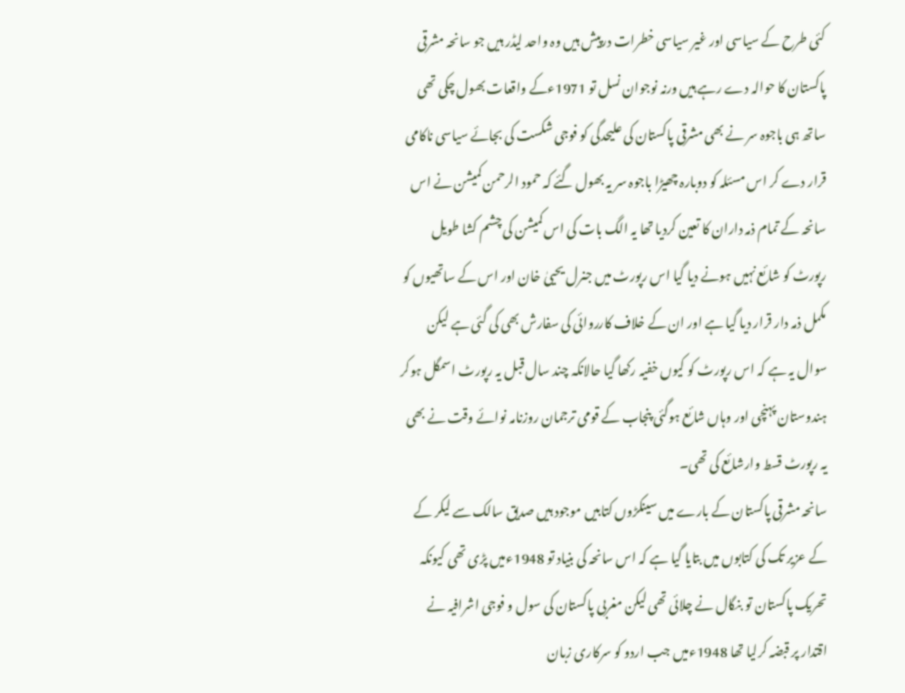کئی طرح کے سیاسی اور غیر سیاسی خطرات درپیش ہیں وہ واحد لیڈر ہیں جو سانحہ مشرقی پاکستان کا حوالہ دے رہے ہیں ورنہ نوجوان نسل تو 1971ءکے واقعات بھول چکی تھی ساتھ ہی باجوہ سر نے بھی مشرقی پاکستان کی علیحدگی کو فوجی شکست کی بجائے سیاسی ناکامی قرار دے کر اس مسئلہ کو دوبارہ چھیڑا باجوہ سر یہ بھول گئے کہ حمود الرحمن کمیشن نے اس سانحہ کے تمام ذمہ داران کا تعین کردیا تھا یہ الگ بات کی اس کمیشن کی چشم کشا طویل رپورٹ کو شائع نہیں ہونے دیا گیا اس رپورٹ میں جنرل یحییٰ خان اور اس کے ساتھیوں کو مکمل ذمہ دار قرار دیا گیا ہے اور ان کے خلاف کارروائی کی سفارش بھی کی گئی ہے لیکن سوال یہ ہے کہ اس رپورٹ کو کیوں خفیہ رکھا گیا حالانکہ چند سال قبل یہ رپورٹ اسمگل ہوکر ہندوستان پہنچی اور وہاں شائع ہوگئی پنجاب کے قومی ترجمان روزنامہ نوائے وقت نے بھی یہ رپورٹ قسط وارشائع کی تھی۔
سانحہ مشرقی پاکستان کے بارے میں سینکڑوں کتابیں موجود ہیں صدیق سالک سے لیکر کے کے عزیر تک کی کتابوں میں بتایا گیا ہے کہ اس سانحہ کی بنیاد تو 1948ءمیں پڑی تھی کیونکہ تحریک پاکستان تو بنگال نے چلائی تھی لیکن مغربی پاکستان کی سول و فوجی اشرافیہ نے اقتدار پر قبضہ کرلیا تھا 1948ءمیں جب اردو کو سرکاری زبان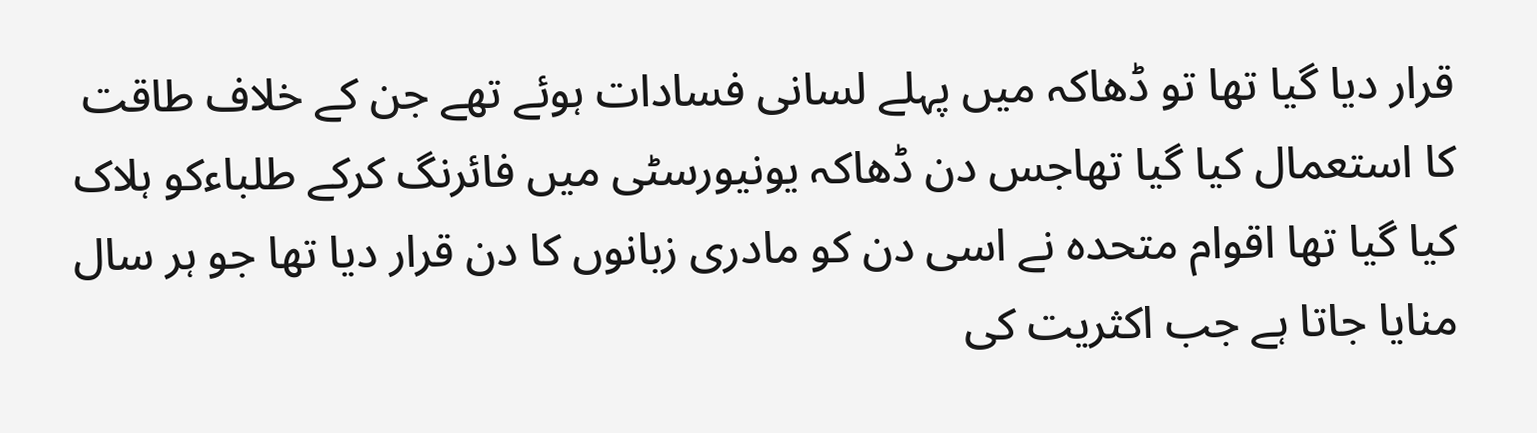قرار دیا گیا تھا تو ڈھاکہ میں پہلے لسانی فسادات ہوئے تھے جن کے خلاف طاقت کا استعمال کیا گیا تھاجس دن ڈھاکہ یونیورسٹی میں فائرنگ کرکے طلباءکو ہلاک کیا گیا تھا اقوام متحدہ نے اسی دن کو مادری زبانوں کا دن قرار دیا تھا جو ہر سال منایا جاتا ہے جب اکثریت کی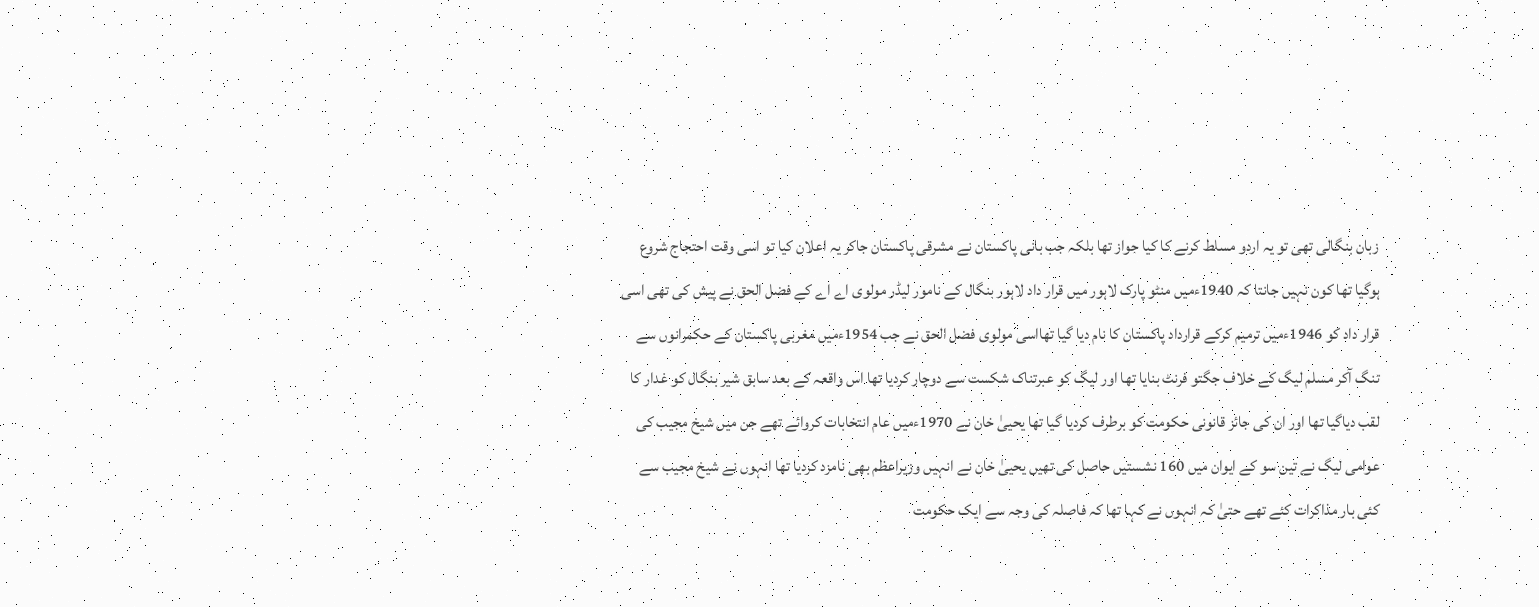زبان بنگالی تھی تو یہ اردو مسلط کرنے کا کیا جواز تھا بلکہ جب بانی پاکستان نے مشرقی پاکستان جاکر یہ اعلان کیا تو اسی وقت احتجاج شروع ہوگیا تھا کون نہیں جانتا کہ 1940ءمیں منٹو پارک لاہور میں قرار داد لاہور بنگال کے نامور لیڈر مولوی اے اے کے فضل الحق نے پیش کی تھی اسی قرار داد کو 1946ءمیں ترمیم کرکے قرارداد پاکستان کا نام دیا گیا تھااسی مولوی فضل الحق نے جب 1954ءمیں مغربی پاکستان کے حکمرانوں سے تنگ آکر مسلم لیگ کے خلاف جگتو فرنٹ بنایا تھا اور لیگ کو عبرتناک شکست سے دوچار کردیا تھا اس واقعہ کے بعد سابق شیر بنگال کو غدار کا لقب دیاگیا تھا اور ان کی جائز قانونی حکومت کو برطرف کردیا گیا تھا یحییٰ خان نے 1970ءمیں عام انتخابات کروائے تھے جن میں شیخ مجیب کی عوامی لیگ نے تین سو کے ایوان میں 160 نشستیں حاصل کی تھیں یحییٰ خان نے انہیں وزیراعظم بھی نامزد کردیا تھا انہوں نے شیخ مجیب سے کئی بار مذاکرات کئے تھے حتیٰ کہ انہوں نے کہا تھا کہ فاصلہ کی وجہ سے ایک حکومت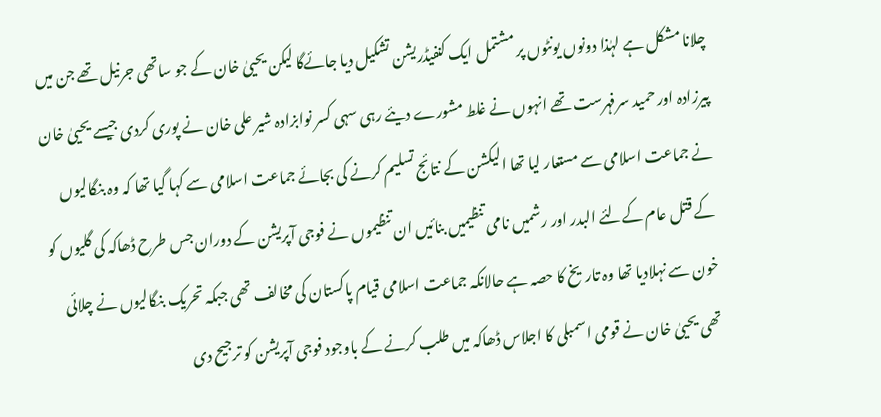چلانا مشکل ہے لہٰذا دونوں یونٹوں پر مشتمل ایک کنفیڈریشن تشکیل دیا جائےگا لیکن یحییٰ خان کے جو ساتھی جرنیل تھے جن میں پیرزادہ اور حمید سرفہرست تھے انہوں نے غلط مشورے دیئے رہی سہی کسر نوابزادہ شیر علی خان نے پوری کردی جیسے یحییٰ خان نے جماعت اسلامی سے مستعار لیا تھا الیکشن کے نتائج تسلیم کرنے کی بجائے جماعت اسلامی سے کہا گیا تھا کہ وہ بنگالیوں کے قتل عام کےلئے البدر اور رشمیں نامی تنظیمیں بنائیں ان تنظیموں نے فوجی آپریشن کے دوران جس طرح ڈھاکہ کی گلیوں کو خون سے نہلادیا تھا وہ تاریخ کا حصہ ہے حالانکہ جماعت اسلامی قیام پاکستان کی مخالف تھی جبکہ تحریک بنگالیوں نے چلائی تھی یحییٰ خان نے قومی اسمبلی کا اجلاس ڈھاکہ میں طلب کرنے کے باوجود فوجی آپریشن کو ترجیح دی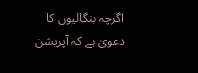اگرچہ بنگالیوں کا دعویٰ ہے کہ آپریشن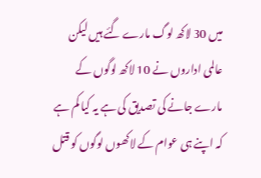میں 30 لاکھ لوگ مارے گئے ہیں لیکن عالمی اداروں نے 10 لاکھ لوگوں کے مارے جانے کی تصدیق کی ہے یہ کیا کم ہے کہ اپنے ہی عوام کے لاکھوں لوگوں کو قتل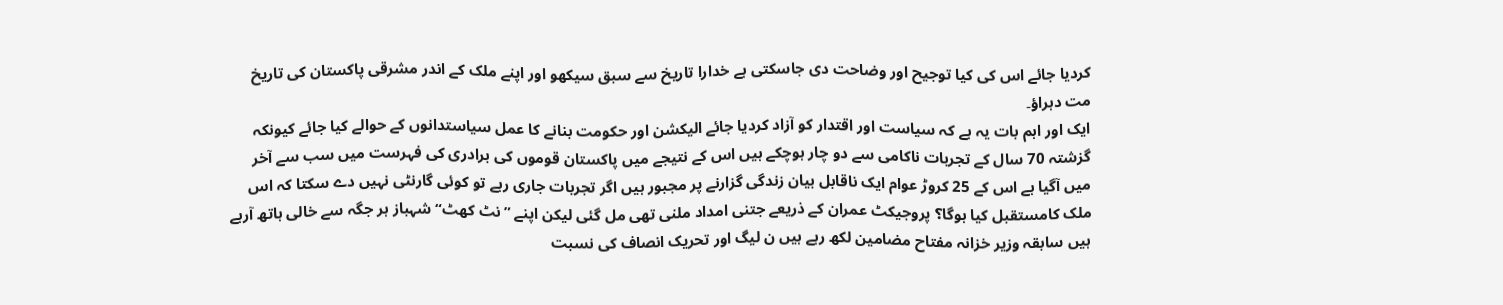کردیا جائے اس کی کیا توجیح اور وضاحت دی جاسکتی ہے خدارا تاریخ سے سبق سیکھو اور اپنے ملک کے اندر مشرقی پاکستان کی تاریخ مت دہراؤ۔
ایک اور اہم بات یہ ہے کہ سیاست اور اقتدار کو آزاد کردیا جائے الیکشن اور حکومت بنانے کا عمل سیاستدانوں کے حوالے کیا جائے کیونکہ گزشتہ 70 سال کے تجربات ناکامی سے دو چار ہوچکے ہیں اس کے نتیجے میں پاکستان قوموں کی برادری کی فہرست میں سب سے آخر میں آگیا ہے اس کے 25 کروڑ عوام ایک ناقابل بیان زندگی گزارنے پر مجبور ہیں اگر تجربات جاری رہے تو کوئی گارنٹی نہیں دے سکتا کہ اس ملک کامستقبل کیا ہوگا؟ پروجیکٹ عمران کے ذریعے جتنی امداد ملنی تھی مل گئی لیکن اپنے ”نٹ کھٹ“ شہباز ہر جگہ سے خالی ہاتھ آرہے ہیں سابقہ وزیر خزانہ مفتاح مضامین لکھ رہے ہیں ن لیگ اور تحریک انصاف کی نسبت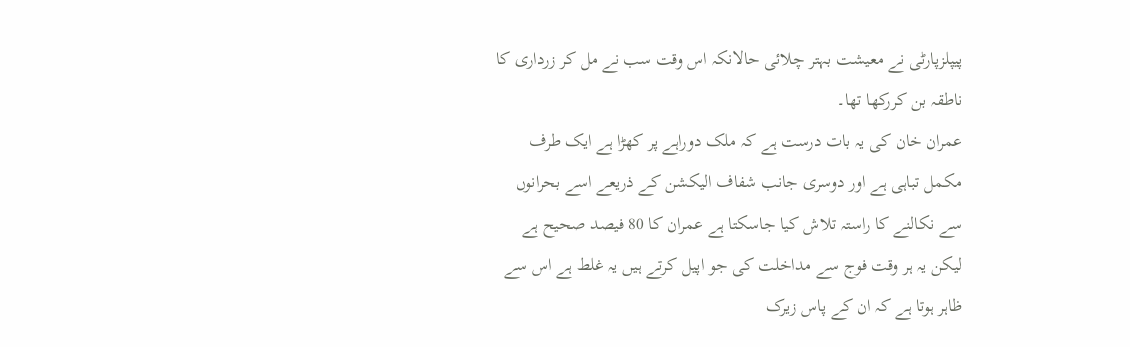پیپلزپارٹی نے معیشت بہتر چلائی حالانکہ اس وقت سب نے مل کر زرداری کا ناطقہ بن کررکھا تھا۔
عمران خان کی یہ بات درست ہے کہ ملک دوراہے پر کھڑا ہے ایک طرف مکمل تباہی ہے اور دوسری جانب شفاف الیکشن کے ذریعے اسے بحرانوں سے نکالنے کا راستہ تلاش کیا جاسکتا ہے عمران کا 80 فیصد صحیح ہے لیکن یہ ہر وقت فوج سے مداخلت کی جو اپیل کرتے ہیں یہ غلط ہے اس سے ظاہر ہوتا ہے کہ ان کے پاس زیرک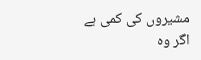مشیروں کی کمی ہے اگر وہ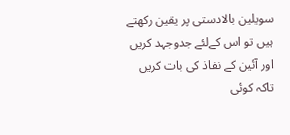سویلین بالادستی پر یقین رکھتے ہیں تو اس کےلئے جدوجہد کریں اور آئین کے نفاذ کی بات کریں تاکہ کوئی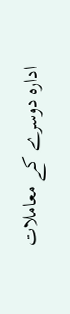ادارہ دوسرے کے معاملات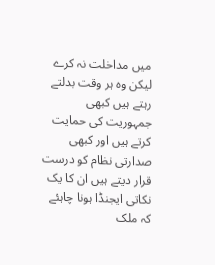میں مداخلت نہ کرے لیکن وہ ہر وقت بدلتے رہتے ہیں کبھی جمہوریت کی حمایت کرتے ہیں اور کبھی صدارتی نظام کو درست قرار دیتے ہیں ان کا یک نکاتی ایجنڈا ہونا چاہئے کہ ملک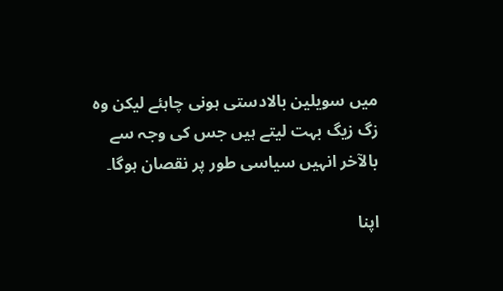میں سویلین بالادستی ہونی چاہئے لیکن وہ زگ زیگ بہت لیتے ہیں جس کی وجہ سے بالآخر انہیں سیاسی طور پر نقصان ہوگا۔

اپنا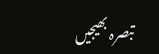تبصرہ بھیجیں